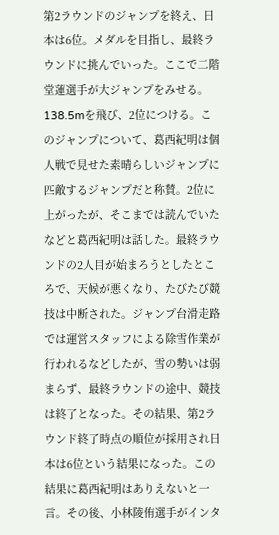第2ラウンドのジャンプを終え、日本は6位。メダルを目指し、最終ラウンドに挑んでいった。ここで二階堂蓮選手が大ジャンプをみせる。138.5mを飛び、2位につける。このジャンプについて、葛西紀明は個人戦で見せた素晴らしいジャンプに匹敵するジャンプだと称賛。2位に上がったが、そこまでは読んでいたなどと葛西紀明は話した。最終ラウンドの2人目が始まろうとしたところで、天候が悪くなり、たびたび競技は中断された。ジャンプ台滑走路では運営スタッフによる除雪作業が行われるなどしたが、雪の勢いは弱まらず、最終ラウンドの途中、競技は終了となった。その結果、第2ラウンド終了時点の順位が採用され日本は6位という結果になった。この結果に葛西紀明はありえないと一言。その後、小林陵侑選手がインタ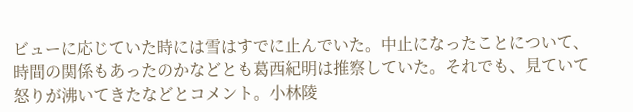ビューに応じていた時には雪はすでに止んでいた。中止になったことについて、時間の関係もあったのかなどとも葛西紀明は推察していた。それでも、見ていて怒りが沸いてきたなどとコメント。小林陵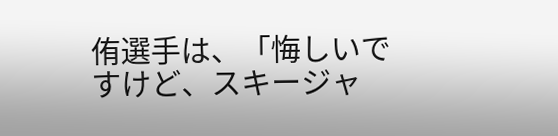侑選手は、「悔しいですけど、スキージャ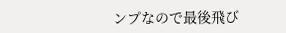ンプなので最後飛び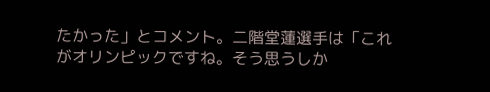たかった」とコメント。二階堂蓮選手は「これがオリンピックですね。そう思うしか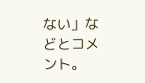ない」などとコメント。